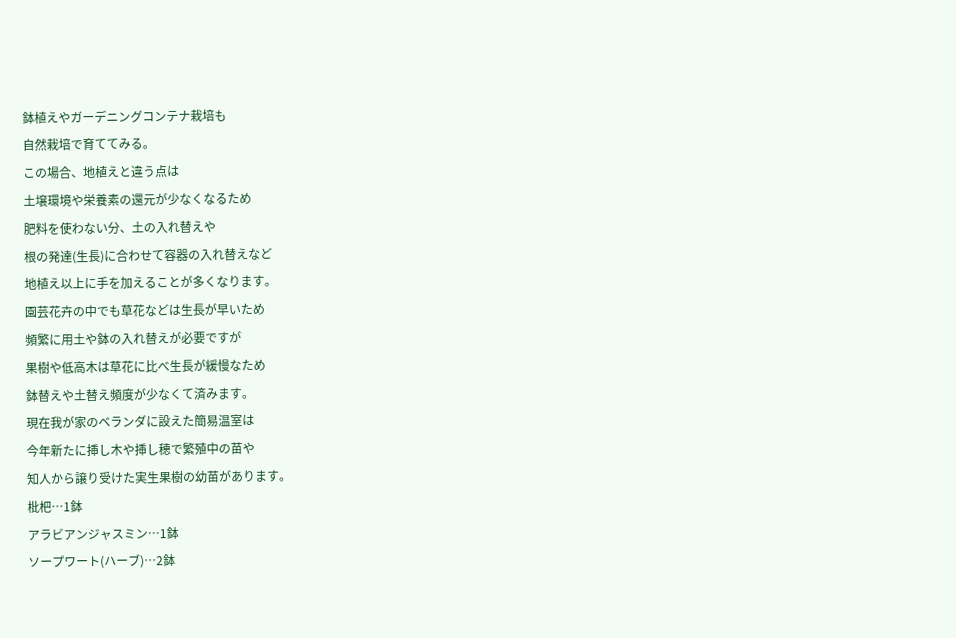鉢植えやガーデニングコンテナ栽培も
自然栽培で育ててみる。
この場合、地植えと違う点は
土壌環境や栄養素の還元が少なくなるため
肥料を使わない分、土の入れ替えや
根の発達(生長)に合わせて容器の入れ替えなど
地植え以上に手を加えることが多くなります。
園芸花卉の中でも草花などは生長が早いため
頻繁に用土や鉢の入れ替えが必要ですが
果樹や低高木は草花に比べ生長が緩慢なため
鉢替えや土替え頻度が少なくて済みます。
現在我が家のベランダに設えた簡易温室は
今年新たに挿し木や挿し穂で繁殖中の苗や
知人から譲り受けた実生果樹の幼苗があります。
枇杷…1鉢
アラビアンジャスミン…1鉢
ソープワート(ハーブ)…2鉢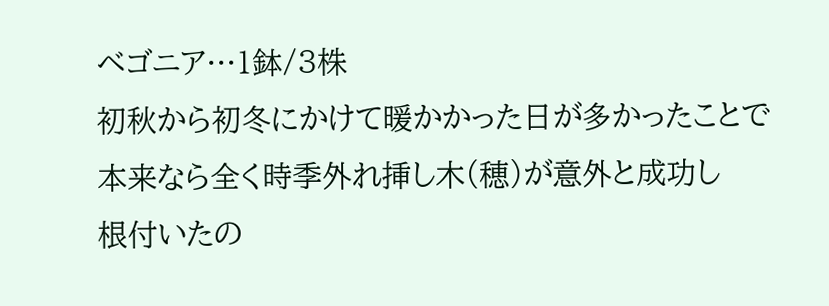ベゴニア…1鉢/3株
初秋から初冬にかけて暖かかった日が多かったことで
本来なら全く時季外れ挿し木(穂)が意外と成功し
根付いたの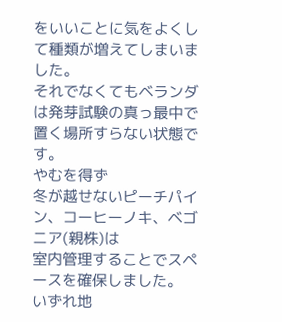をいいことに気をよくして種類が増えてしまいました。
それでなくてもベランダは発芽試験の真っ最中で
置く場所すらない状態です。
やむを得ず
冬が越せないピーチパイン、コーヒーノキ、ベゴニア(親株)は
室内管理することでスペースを確保しました。
いずれ地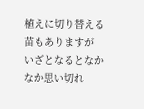植えに切り替える苗もありますが
いざとなるとなかなか思い切れ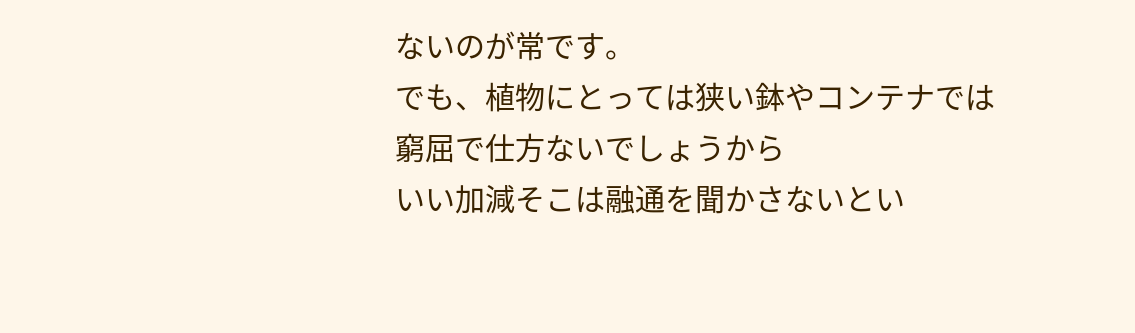ないのが常です。
でも、植物にとっては狭い鉢やコンテナでは
窮屈で仕方ないでしょうから
いい加減そこは融通を聞かさないとい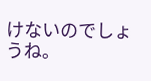けないのでしょうね。